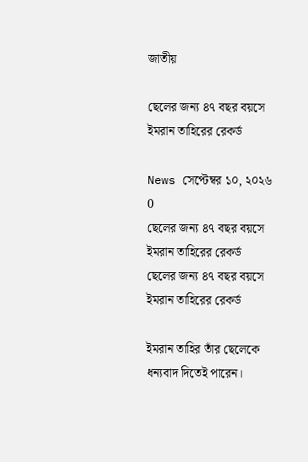জাতীয়

ছেলের জন্য ৪৭ বছর বয়সে ইমরান তাহিরের রেকর্ড

News সেপ্টেম্বর ১০, ২০২৬ 0
ছেলের জন্য ৪৭ বছর বয়সে ইমরান তাহিরের রেকর্ড
ছেলের জন্য ৪৭ বছর বয়সে ইমরান তাহিরের রেকর্ড

ইমরান তাহির তাঁর ছেলেকে ধন্যবাদ দিতেই পারেন।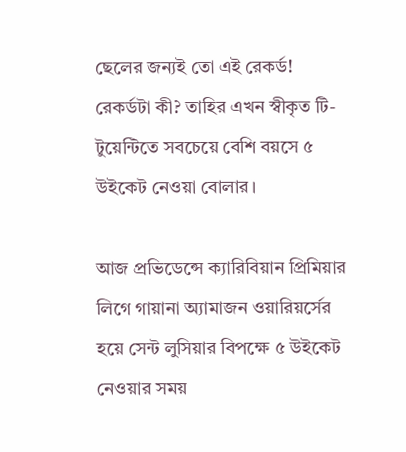ছেলের জন্যই তো এই রেকর্ড!
রেকর্ডটা কী? তাহির এখন স্বীকৃত টি-টুয়েন্টিতে সবচেয়ে বেশি বয়সে ৫ উইকেট নেওয়া বোলার।

আজ প্রভিডেন্সে ক্যারিবিয়ান প্রিমিয়ার লিগে গায়ানা অ্যামাজন ওয়ারিয়র্সের হয়ে সেন্ট লুসিয়ার বিপক্ষে ৫ উইকেট নেওয়ার সময়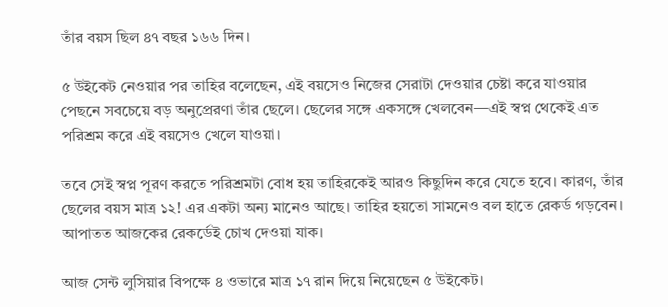তাঁর বয়স ছিল ৪৭ বছর ১৬৬ দিন।

৫ উইকেট নেওয়ার পর তাহির বলেছেন, এই বয়সেও নিজের সেরাটা দেওয়ার চেষ্টা করে যাওয়ার পেছনে সবচেয়ে বড় অনুপ্রেরণা তাঁর ছেলে। ছেলের সঙ্গে একসঙ্গে খেলবেন—এই স্বপ্ন থেকেই এত পরিশ্রম করে এই বয়সেও খেলে যাওয়া।

তবে সেই স্বপ্ন পূরণ করতে পরিশ্রমটা বোধ হয় তাহিরকেই আরও কিছুদিন করে যেতে হবে। কারণ, তাঁর ছেলের বয়স মাত্র ১২! এর একটা অন্য মানেও আছে। তাহির হয়তো সামনেও বল হাতে রেকর্ড গড়বেন। আপাতত আজকের রেকর্ডেই চোখ দেওয়া যাক।

আজ সেন্ট লুসিয়ার বিপক্ষে ৪ ওভারে মাত্র ১৭ রান দিয়ে নিয়েছেন ৫ উইকেট।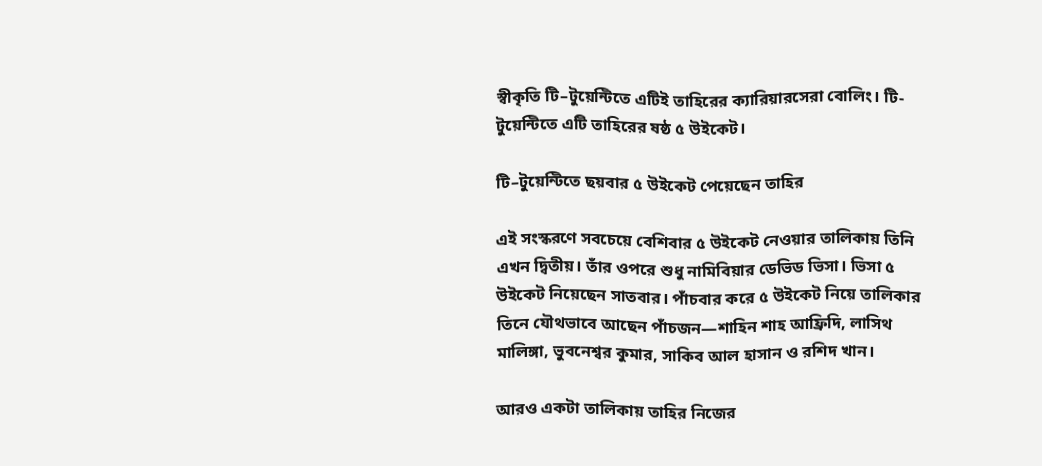স্বীকৃতি টি–টুয়েন্টিতে এটিই তাহিরের ক্যারিয়ারসেরা বোলিং। টি-টুয়েন্টিতে এটি তাহিরের ষষ্ঠ ৫ উইকেট।

টি–টুয়েন্টিতে ছয়বার ৫ উইকেট পেয়েছেন তাহির

এই সংস্করণে সবচেয়ে বেশিবার ৫ উইকেট নেওয়ার তালিকায় তিনি এখন দ্বিতীয়। তাঁর ওপরে শুধু নামিবিয়ার ডেভিড ভিসা। ভিসা ৫ উইকেট নিয়েছেন সাতবার। পাঁচবার করে ৫ উইকেট নিয়ে তালিকার তিনে যৌথভাবে আছেন পাঁচজন—শাহিন শাহ আফ্রিদি, লাসিথ মালিঙ্গা, ভুবনেশ্বর কুমার, সাকিব আল হাসান ও রশিদ খান।

আরও একটা তালিকায় তাহির নিজের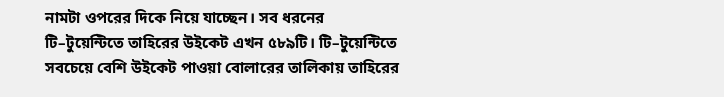নামটা ওপরের দিকে নিয়ে যাচ্ছেন। সব ধরনের টি–টুয়েন্টিতে তাহিরের উইকেট এখন ৫৮৯টি। টি–টুয়েন্টিতে সবচেয়ে বেশি উইকেট পাওয়া বোলারের তালিকায় তাহিরের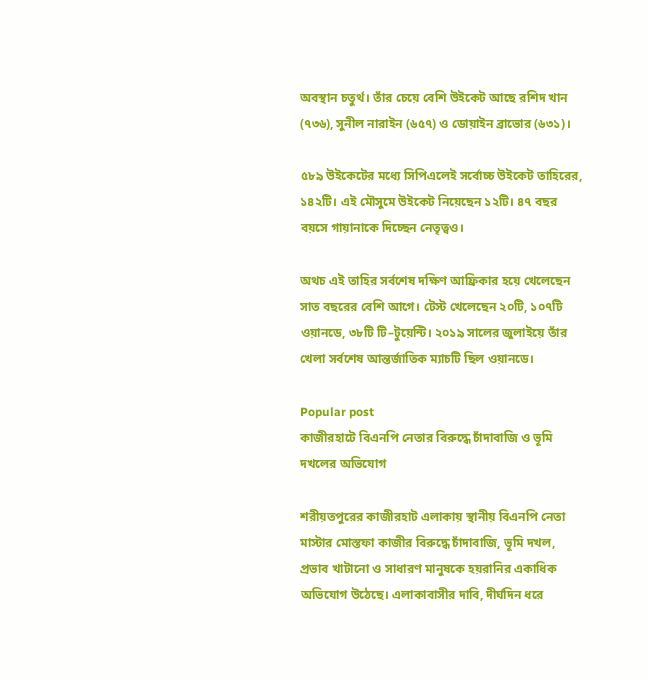অবস্থান চতুর্থ। তাঁর চেয়ে বেশি উইকেট আছে রশিদ খান (৭৩৬), সুনীল নারাইন (৬৫৭) ও ডোয়াইন ব্রাভোর (৬৩১)।

৫৮৯ উইকেটের মধ্যে সিপিএলেই সর্বোচ্চ উইকেট তাহিরের, ১৪২টি। এই মৌসুমে উইকেট নিয়েছেন ১২টি। ৪৭ বছর বয়সে গায়ানাকে দিচ্ছেন নেতৃত্বও।

অথচ এই তাহির সর্বশেষ দক্ষিণ আফ্রিকার হয়ে খেলেছেন সাত বছরের বেশি আগে। টেস্ট খেলেছেন ২০টি, ১০৭টি ওয়ানডে, ৩৮টি টি–টুয়েন্টি। ২০১৯ সালের জুলাইয়ে তাঁর খেলা সর্বশেষ আন্তর্জাতিক ম্যাচটি ছিল ওয়ানডে।

Popular post
কাজীরহাটে বিএনপি নেতার বিরুদ্ধে চাঁদাবাজি ও ভূমি দখলের অভিযোগ

শরীয়তপুরের কাজীরহাট এলাকায় স্থানীয় বিএনপি নেতা মাস্টার মোস্তফা কাজীর বিরুদ্ধে চাঁদাবাজি, ভূমি দখল, প্রভাব খাটানো ও সাধারণ মানুষকে হয়রানির একাধিক অভিযোগ উঠেছে। এলাকাবাসীর দাবি, দীর্ঘদিন ধরে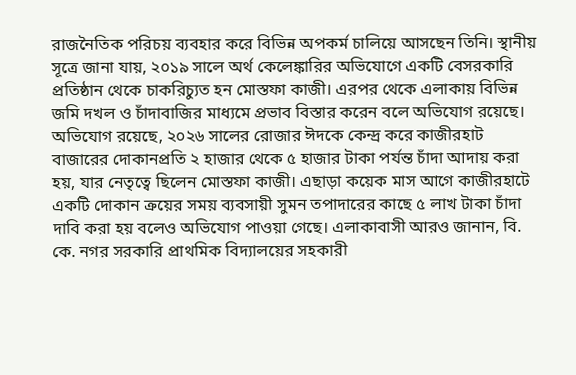রাজনৈতিক পরিচয় ব্যবহার করে বিভিন্ন অপকর্ম চালিয়ে আসছেন তিনি। স্থানীয় সূত্রে জানা যায়, ২০১৯ সালে অর্থ কেলেঙ্কারির অভিযোগে একটি বেসরকারি প্রতিষ্ঠান থেকে চাকরিচ্যুত হন মোস্তফা কাজী। এরপর থেকে এলাকায় বিভিন্ন জমি দখল ও চাঁদাবাজির মাধ্যমে প্রভাব বিস্তার করেন বলে অভিযোগ রয়েছে। অভিযোগ রয়েছে, ২০২৬ সালের রোজার ঈদকে কেন্দ্র করে কাজীরহাট বাজারের দোকানপ্রতি ২ হাজার থেকে ৫ হাজার টাকা পর্যন্ত চাঁদা আদায় করা হয়, যার নেতৃত্বে ছিলেন মোস্তফা কাজী। এছাড়া কয়েক মাস আগে কাজীরহাটে একটি দোকান ক্রয়ের সময় ব্যবসায়ী সুমন তপাদারের কাছে ৫ লাখ টাকা চাঁদা দাবি করা হয় বলেও অভিযোগ পাওয়া গেছে। এলাকাবাসী আরও জানান, বি. কে. নগর সরকারি প্রাথমিক বিদ্যালয়ের সহকারী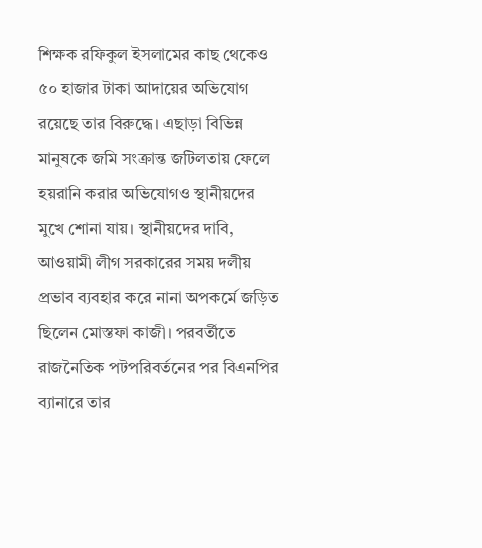শিক্ষক রফিকুল ইসলামের কাছ থেকেও ৫০ হাজার টাকা আদায়ের অভিযোগ রয়েছে তার বিরুদ্ধে। এছাড়া বিভিন্ন মানুষকে জমি সংক্রান্ত জটিলতায় ফেলে হয়রানি করার অভিযোগও স্থানীয়দের মুখে শোনা যায়। স্থানীয়দের দাবি, আওয়ামী লীগ সরকারের সময় দলীয় প্রভাব ব্যবহার করে নানা অপকর্মে জড়িত ছিলেন মোস্তফা কাজী। পরবর্তীতে রাজনৈতিক পটপরিবর্তনের পর বিএনপির ব্যানারে তার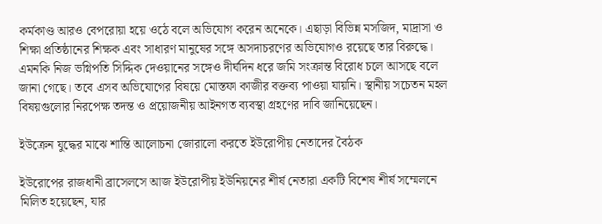কর্মকাণ্ড আরও বেপরোয়া হয়ে ওঠে বলে অভিযোগ করেন অনেকে। এছাড়া বিভিন্ন মসজিদ, মাদ্রাসা ও শিক্ষা প্রতিষ্ঠানের শিক্ষক এবং সাধারণ মানুষের সঙ্গে অসদাচরণের অভিযোগও রয়েছে তার বিরুদ্ধে। এমনকি নিজ ভগ্নিপতি সিদ্দিক দেওয়ানের সঙ্গেও দীর্ঘদিন ধরে জমি সংক্রান্ত বিরোধ চলে আসছে বলে জানা গেছে। তবে এসব অভিযোগের বিষয়ে মোস্তফা কাজীর বক্তব্য পাওয়া যায়নি। স্থানীয় সচেতন মহল বিষয়গুলোর নিরপেক্ষ তদন্ত ও প্রয়োজনীয় আইনগত ব্যবস্থা গ্রহণের দাবি জানিয়েছেন।

ইউক্রেন যুদ্ধের মাঝে শান্তি আলোচনা জোরালো করতে ইউরোপীয় নেতাদের বৈঠক

ইউরোপের রাজধানী ব্রাসেলসে আজ ইউরোপীয় ইউনিয়নের শীর্ষ নেতারা একটি বিশেষ শীর্ষ সম্মেলনে মিলিত হয়েছেন, যার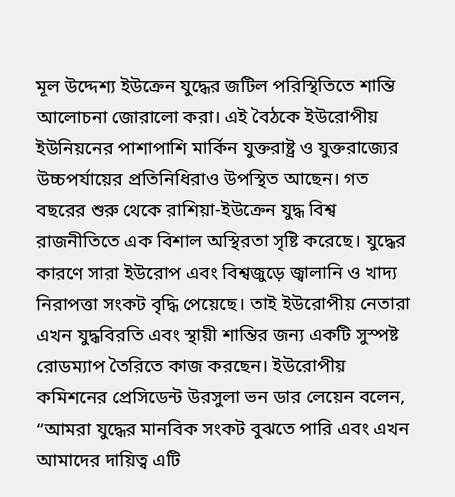মূল উদ্দেশ্য ইউক্রেন যুদ্ধের জটিল পরিস্থিতিতে শান্তি আলোচনা জোরালো করা। এই বৈঠকে ইউরোপীয় ইউনিয়নের পাশাপাশি মার্কিন যুক্তরাষ্ট্র ও যুক্তরাজ্যের উচ্চপর্যায়ের প্রতিনিধিরাও উপস্থিত আছেন। গত বছরের শুরু থেকে রাশিয়া-ইউক্রেন যুদ্ধ বিশ্ব রাজনীতিতে এক বিশাল অস্থিরতা সৃষ্টি করেছে। যুদ্ধের কারণে সারা ইউরোপ এবং বিশ্বজুড়ে জ্বালানি ও খাদ্য নিরাপত্তা সংকট বৃদ্ধি পেয়েছে। তাই ইউরোপীয় নেতারা এখন যুদ্ধবিরতি এবং স্থায়ী শান্তির জন্য একটি সুস্পষ্ট রোডম্যাপ তৈরিতে কাজ করছেন। ইউরোপীয় কমিশনের প্রেসিডেন্ট উরসুলা ভন ডার লেয়েন বলেন, “আমরা যুদ্ধের মানবিক সংকট বুঝতে পারি এবং এখন আমাদের দায়িত্ব এটি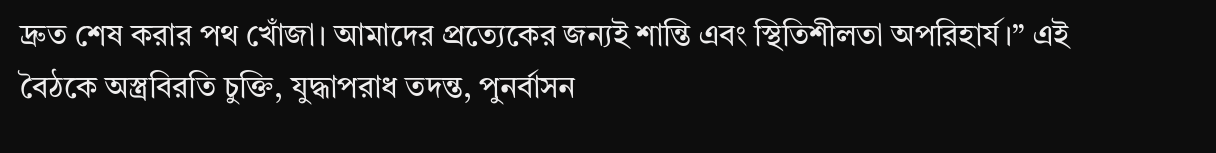দ্রুত শেষ করার পথ খোঁজা। আমাদের প্রত্যেকের জন্যই শান্তি এবং স্থিতিশীলতা অপরিহার্য।” এই বৈঠকে অস্ত্রবিরতি চুক্তি, যুদ্ধাপরাধ তদন্ত, পুনর্বাসন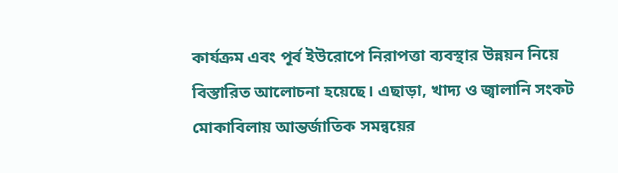কার্যক্রম এবং পূর্ব ইউরোপে নিরাপত্তা ব্যবস্থার উন্নয়ন নিয়ে বিস্তারিত আলোচনা হয়েছে। এছাড়া, খাদ্য ও জ্বালানি সংকট মোকাবিলায় আন্তর্জাতিক সমন্বয়ের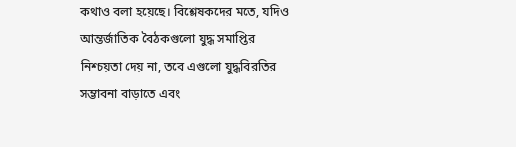কথাও বলা হয়েছে। বিশ্লেষকদের মতে, যদিও আন্তর্জাতিক বৈঠকগুলো যুদ্ধ সমাপ্তির নিশ্চয়তা দেয় না, তবে এগুলো যুদ্ধবিরতির সম্ভাবনা বাড়াতে এবং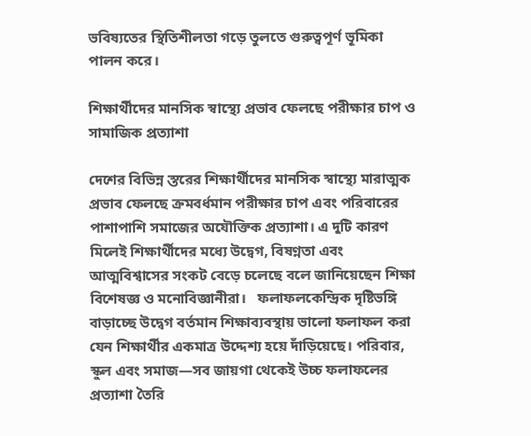ভবিষ্যতের স্থিতিশীলতা গড়ে তুলতে গুরুত্বপূর্ণ ভূমিকা পালন করে।

শিক্ষার্থীদের মানসিক স্বাস্থ্যে প্রভাব ফেলছে পরীক্ষার চাপ ও সামাজিক প্রত্যাশা

দেশের বিভিন্ন স্তরের শিক্ষার্থীদের মানসিক স্বাস্থ্যে মারাত্মক প্রভাব ফেলছে ক্রমবর্ধমান পরীক্ষার চাপ এবং পরিবারের পাশাপাশি সমাজের অযৌক্তিক প্রত্যাশা। এ দুটি কারণ মিলেই শিক্ষার্থীদের মধ্যে উদ্বেগ, বিষণ্নতা এবং আত্মবিশ্বাসের সংকট বেড়ে চলেছে বলে জানিয়েছেন শিক্ষা বিশেষজ্ঞ ও মনোবিজ্ঞানীরা।   ফলাফলকেন্দ্রিক দৃষ্টিভঙ্গি বাড়াচ্ছে উদ্বেগ বর্তমান শিক্ষাব্যবস্থায় ভালো ফলাফল করা যেন শিক্ষার্থীর একমাত্র উদ্দেশ্য হয়ে দাঁড়িয়েছে। পরিবার, স্কুল এবং সমাজ—সব জায়গা থেকেই উচ্চ ফলাফলের প্রত্যাশা তৈরি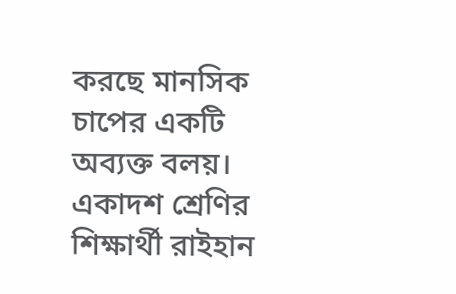করছে মানসিক চাপের একটি অব্যক্ত বলয়। একাদশ শ্রেণির শিক্ষার্থী রাইহান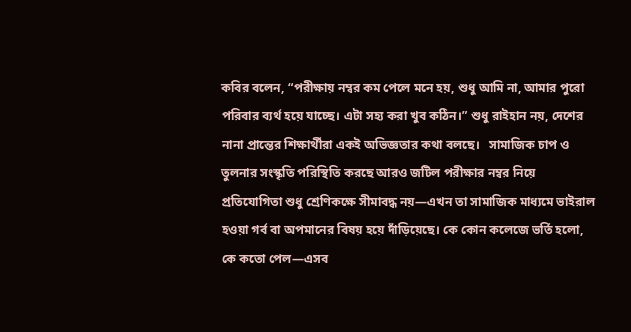কবির বলেন, “পরীক্ষায় নম্বর কম পেলে মনে হয়, শুধু আমি না, আমার পুরো পরিবার ব্যর্থ হয়ে যাচ্ছে। এটা সহ্য করা খুব কঠিন।” শুধু রাইহান নয়, দেশের নানা প্রান্তের শিক্ষার্থীরা একই অভিজ্ঞতার কথা বলছে।   সামাজিক চাপ ও তুলনার সংস্কৃতি পরিস্থিতি করছে আরও জটিল পরীক্ষার নম্বর নিয়ে প্রতিযোগিতা শুধু শ্রেণিকক্ষে সীমাবদ্ধ নয়—এখন তা সামাজিক মাধ্যমে ভাইরাল হওয়া গর্ব বা অপমানের বিষয় হয়ে দাঁড়িয়েছে। কে কোন কলেজে ভর্তি হলো, কে কতো পেল—এসব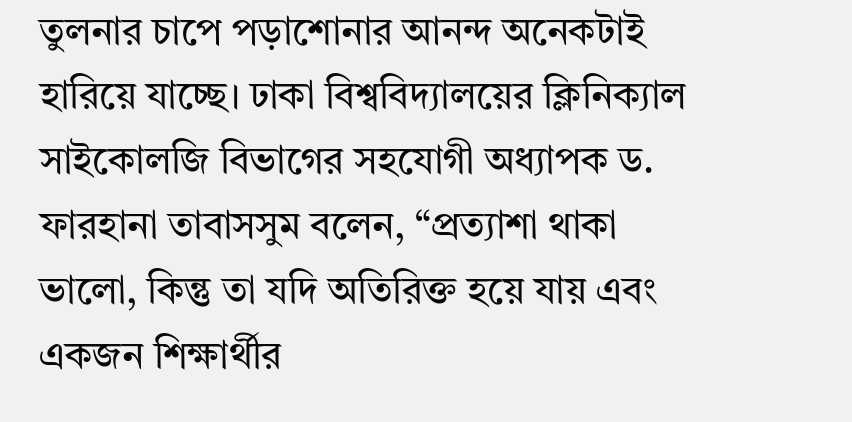তুলনার চাপে পড়াশোনার আনন্দ অনেকটাই হারিয়ে যাচ্ছে। ঢাকা বিশ্ববিদ্যালয়ের ক্লিনিক্যাল সাইকোলজি বিভাগের সহযোগী অধ্যাপক ড. ফারহানা তাবাসসুম বলেন, “প্রত্যাশা থাকা ভালো, কিন্তু তা যদি অতিরিক্ত হয়ে যায় এবং একজন শিক্ষার্থীর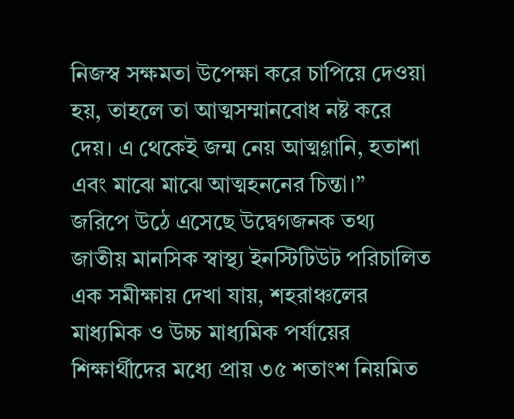নিজস্ব সক্ষমতা উপেক্ষা করে চাপিয়ে দেওয়া হয়, তাহলে তা আত্মসম্মানবোধ নষ্ট করে দেয়। এ থেকেই জন্ম নেয় আত্মগ্লানি, হতাশা এবং মাঝে মাঝে আত্মহননের চিন্তা।”   জরিপে উঠে এসেছে উদ্বেগজনক তথ্য জাতীয় মানসিক স্বাস্থ্য ইনস্টিটিউট পরিচালিত এক সমীক্ষায় দেখা যায়, শহরাঞ্চলের মাধ্যমিক ও উচ্চ মাধ্যমিক পর্যায়ের শিক্ষার্থীদের মধ্যে প্রায় ৩৫ শতাংশ নিয়মিত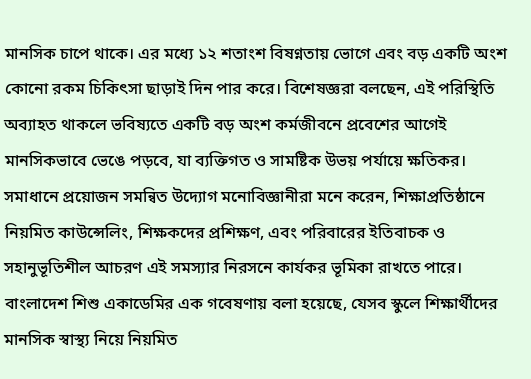মানসিক চাপে থাকে। এর মধ্যে ১২ শতাংশ বিষণ্নতায় ভোগে এবং বড় একটি অংশ কোনো রকম চিকিৎসা ছাড়াই দিন পার করে। বিশেষজ্ঞরা বলছেন, এই পরিস্থিতি অব্যাহত থাকলে ভবিষ্যতে একটি বড় অংশ কর্মজীবনে প্রবেশের আগেই মানসিকভাবে ভেঙে পড়বে, যা ব্যক্তিগত ও সামষ্টিক উভয় পর্যায়ে ক্ষতিকর।   সমাধানে প্রয়োজন সমন্বিত উদ্যোগ মনোবিজ্ঞানীরা মনে করেন, শিক্ষাপ্রতিষ্ঠানে নিয়মিত কাউন্সেলিং, শিক্ষকদের প্রশিক্ষণ, এবং পরিবারের ইতিবাচক ও সহানুভূতিশীল আচরণ এই সমস্যার নিরসনে কার্যকর ভূমিকা রাখতে পারে। বাংলাদেশ শিশু একাডেমির এক গবেষণায় বলা হয়েছে, যেসব স্কুলে শিক্ষার্থীদের মানসিক স্বাস্থ্য নিয়ে নিয়মিত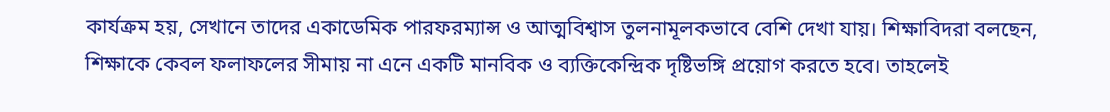কার্যক্রম হয়, সেখানে তাদের একাডেমিক পারফরম্যান্স ও আত্মবিশ্বাস তুলনামূলকভাবে বেশি দেখা যায়। শিক্ষাবিদরা বলছেন, শিক্ষাকে কেবল ফলাফলের সীমায় না এনে একটি মানবিক ও ব্যক্তিকেন্দ্রিক দৃষ্টিভঙ্গি প্রয়োগ করতে হবে। তাহলেই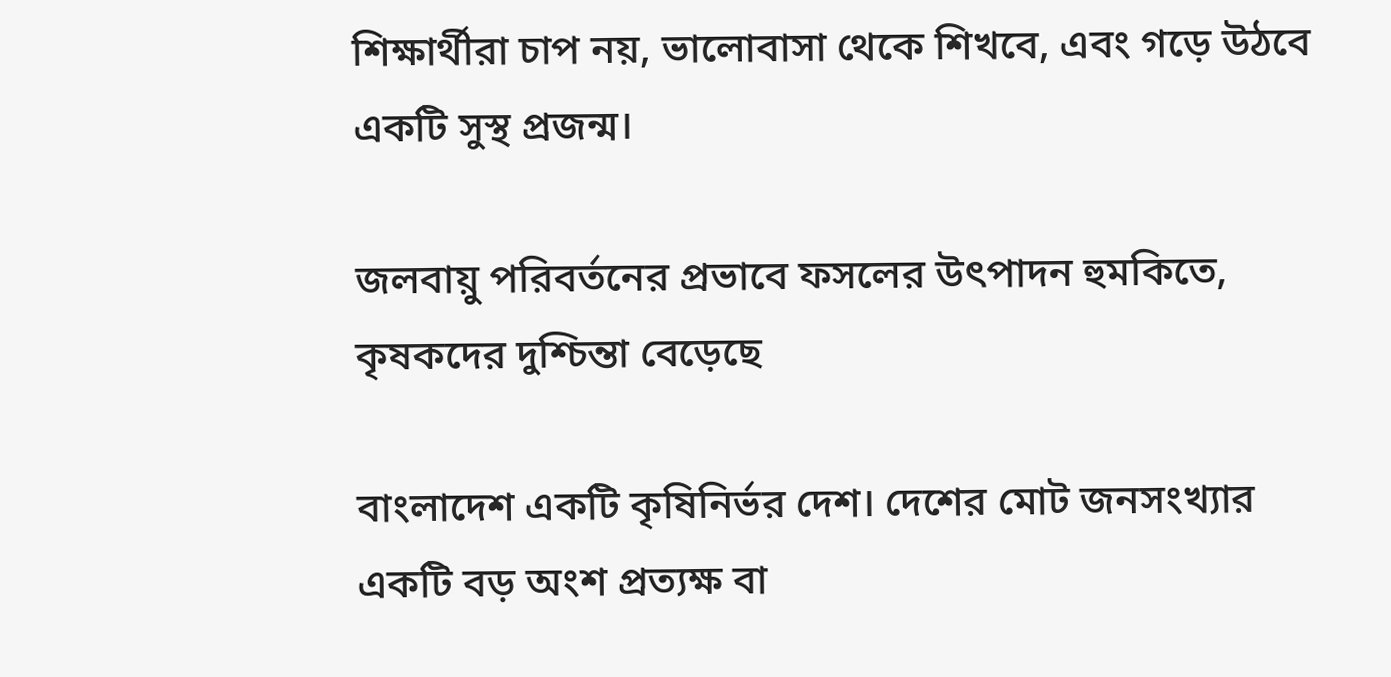শিক্ষার্থীরা চাপ নয়, ভালোবাসা থেকে শিখবে, এবং গড়ে উঠবে একটি সুস্থ প্রজন্ম।

জলবায়ু পরিবর্তনের প্রভাবে ফসলের উৎপাদন হুমকিতে, কৃষকদের দুশ্চিন্তা বেড়েছে

বাংলাদেশ একটি কৃষিনির্ভর দেশ। দেশের মোট জনসংখ্যার একটি বড় অংশ প্রত্যক্ষ বা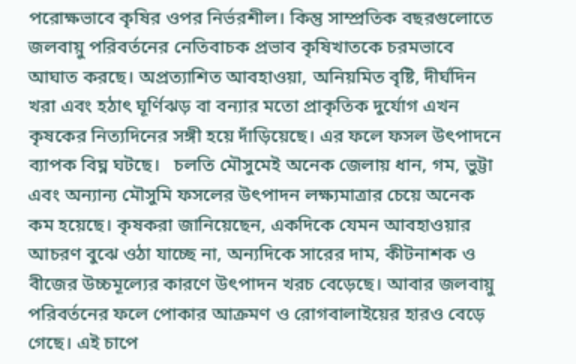পরোক্ষভাবে কৃষির ওপর নির্ভরশীল। কিন্তু সাম্প্রতিক বছরগুলোতে জলবায়ু পরিবর্তনের নেতিবাচক প্রভাব কৃষিখাতকে চরমভাবে আঘাত করছে। অপ্রত্যাশিত আবহাওয়া, অনিয়মিত বৃষ্টি, দীর্ঘদিন খরা এবং হঠাৎ ঘূর্ণিঝড় বা বন্যার মতো প্রাকৃতিক দুর্যোগ এখন কৃষকের নিত্যদিনের সঙ্গী হয়ে দাঁড়িয়েছে। এর ফলে ফসল উৎপাদনে ব্যাপক বিঘ্ন ঘটছে।   চলতি মৌসুমেই অনেক জেলায় ধান, গম, ভুট্টা এবং অন্যান্য মৌসুমি ফসলের উৎপাদন লক্ষ্যমাত্রার চেয়ে অনেক কম হয়েছে। কৃষকরা জানিয়েছেন, একদিকে যেমন আবহাওয়ার আচরণ বুঝে ওঠা যাচ্ছে না, অন্যদিকে সারের দাম, কীটনাশক ও বীজের উচ্চমূল্যের কারণে উৎপাদন খরচ বেড়েছে। আবার জলবায়ু পরিবর্তনের ফলে পোকার আক্রমণ ও রোগবালাইয়ের হারও বেড়ে গেছে। এই চাপে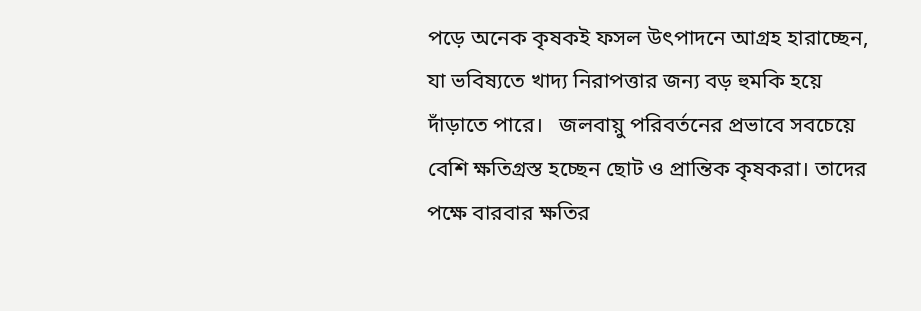পড়ে অনেক কৃষকই ফসল উৎপাদনে আগ্রহ হারাচ্ছেন, যা ভবিষ্যতে খাদ্য নিরাপত্তার জন্য বড় হুমকি হয়ে দাঁড়াতে পারে।   জলবায়ু পরিবর্তনের প্রভাবে সবচেয়ে বেশি ক্ষতিগ্রস্ত হচ্ছেন ছোট ও প্রান্তিক কৃষকরা। তাদের পক্ষে বারবার ক্ষতির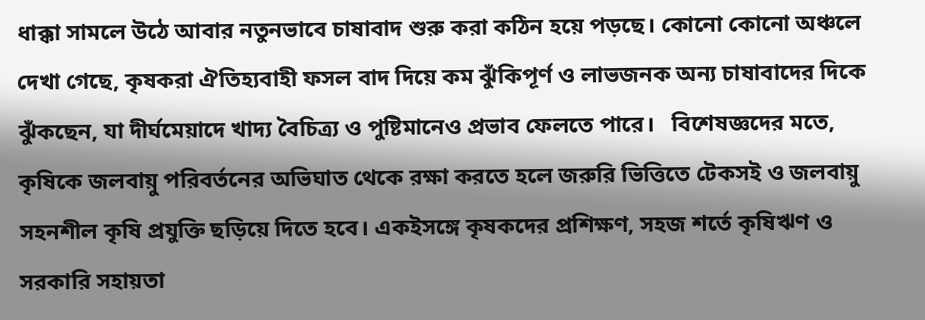ধাক্কা সামলে উঠে আবার নতুনভাবে চাষাবাদ শুরু করা কঠিন হয়ে পড়ছে। কোনো কোনো অঞ্চলে দেখা গেছে, কৃষকরা ঐতিহ্যবাহী ফসল বাদ দিয়ে কম ঝুঁকিপূর্ণ ও লাভজনক অন্য চাষাবাদের দিকে ঝুঁকছেন, যা দীর্ঘমেয়াদে খাদ্য বৈচিত্র্য ও পুষ্টিমানেও প্রভাব ফেলতে পারে।   বিশেষজ্ঞদের মতে, কৃষিকে জলবায়ু পরিবর্তনের অভিঘাত থেকে রক্ষা করতে হলে জরুরি ভিত্তিতে টেকসই ও জলবায়ু সহনশীল কৃষি প্রযুক্তি ছড়িয়ে দিতে হবে। একইসঙ্গে কৃষকদের প্রশিক্ষণ, সহজ শর্তে কৃষিঋণ ও সরকারি সহায়তা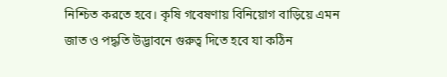নিশ্চিত করতে হবে। কৃষি গবেষণায় বিনিয়োগ বাড়িয়ে এমন জাত ও পদ্ধতি উদ্ভাবনে গুরুত্ব দিতে হবে যা কঠিন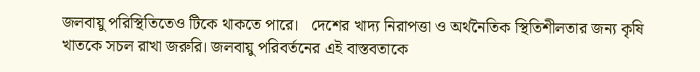জলবায়ু পরিস্থিতিতেও টিকে থাকতে পারে।   দেশের খাদ্য নিরাপত্তা ও অর্থনৈতিক স্থিতিশীলতার জন্য কৃষি খাতকে সচল রাখা জরুরি। জলবায়ু পরিবর্তনের এই বাস্তবতাকে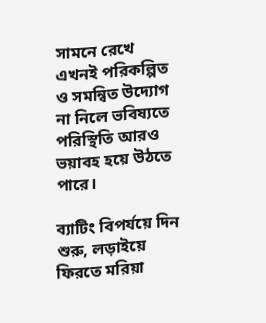সামনে রেখে এখনই পরিকল্পিত ও সমন্বিত উদ্যোগ না নিলে ভবিষ্যতে পরিস্থিতি আরও ভয়াবহ হয়ে উঠতে পারে।

ব্যাটিং বিপর্যয়ে দিন শুরু, লড়াইয়ে ফিরতে মরিয়া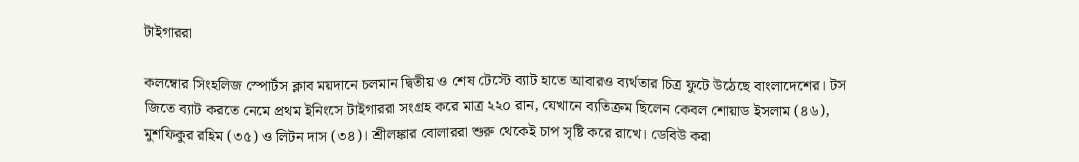টাইগাররা

কলম্বোর সিংহলিজ স্পোর্টস ক্লাব ময়দানে চলমান দ্বিতীয় ও শেষ টেস্টে ব্যাট হাতে আবারও ব্যর্থতার চিত্র ফুটে উঠেছে বাংলাদেশের। টস জিতে ব্যাট করতে নেমে প্রথম ইনিংসে টাইগাররা সংগ্রহ করে মাত্র ২২০ রান, যেখানে ব্যতিক্রম ছিলেন কেবল শোয়াড ইসলাম (৪৬), মুশফিকুর রহিম (৩৫) ও লিটন দাস (৩৪)। শ্রীলঙ্কার বোলাররা শুরু থেকেই চাপ সৃষ্টি করে রাখে। ডেবিউ করা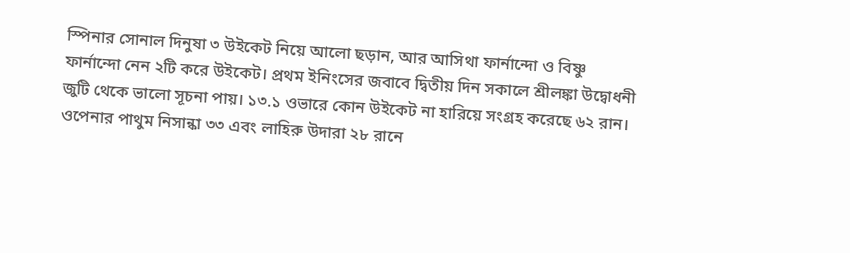স্পিনার সোনাল দিনুষা ৩ উইকেট নিয়ে আলো ছড়ান, আর আসিথা ফার্নান্দো ও বিষ্ণু ফার্নান্দো নেন ২টি করে উইকেট। প্রথম ইনিংসের জবাবে দ্বিতীয় দিন সকালে শ্রীলঙ্কা উদ্বোধনী জুটি থেকে ভালো সূচনা পায়। ১৩.১ ওভারে কোন উইকেট না হারিয়ে সংগ্রহ করেছে ৬২ রান। ওপেনার পাথুম নিসান্কা ৩৩ এবং লাহিরু উদারা ২৮ রানে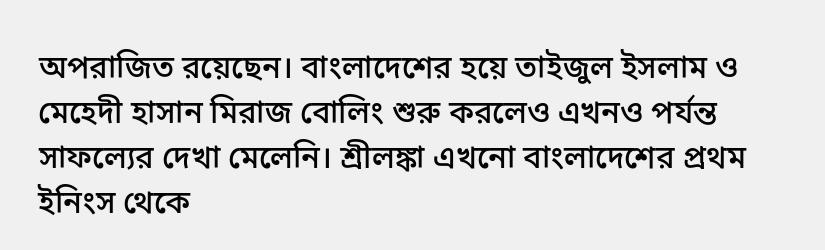অপরাজিত রয়েছেন। বাংলাদেশের হয়ে তাইজুল ইসলাম ও মেহেদী হাসান মিরাজ বোলিং শুরু করলেও এখনও পর্যন্ত সাফল্যের দেখা মেলেনি। শ্রীলঙ্কা এখনো বাংলাদেশের প্রথম ইনিংস থেকে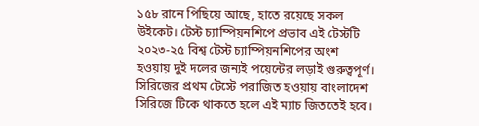১৫৮ রানে পিছিয়ে আছে, হাতে রয়েছে সকল উইকেট। টেস্ট চ্যাম্পিয়নশিপে প্রভাব এই টেস্টটি ২০২৩-২৫ বিশ্ব টেস্ট চ্যাম্পিয়নশিপের অংশ হওয়ায় দুই দলের জন্যই পয়েন্টের লড়াই গুরুত্বপূর্ণ। সিরিজের প্রথম টেস্টে পরাজিত হওয়ায় বাংলাদেশ সিরিজে টিকে থাকতে হলে এই ম্যাচ জিততেই হবে।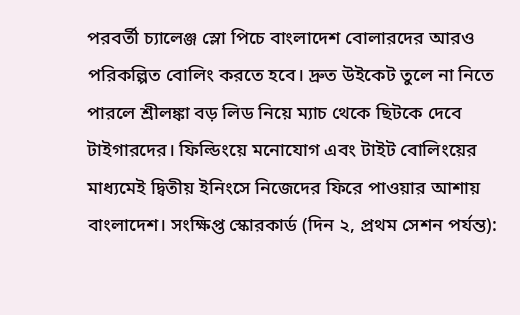পরবর্তী চ্যালেঞ্জ স্লো পিচে বাংলাদেশ বোলারদের আরও পরিকল্পিত বোলিং করতে হবে। দ্রুত উইকেট তুলে না নিতে পারলে শ্রীলঙ্কা বড় লিড নিয়ে ম্যাচ থেকে ছিটকে দেবে টাইগারদের। ফিল্ডিংয়ে মনোযোগ এবং টাইট বোলিংয়ের মাধ্যমেই দ্বিতীয় ইনিংসে নিজেদের ফিরে পাওয়ার আশায় বাংলাদেশ। সংক্ষিপ্ত স্কোরকার্ড (দিন ২, প্রথম সেশন পর্যন্ত):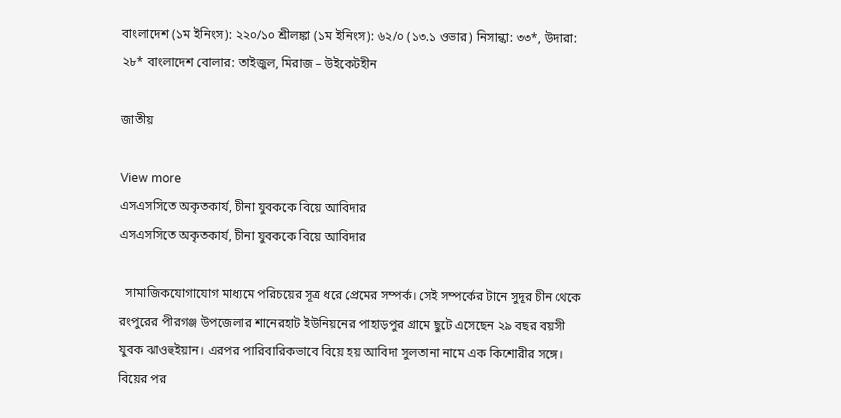বাংলাদেশ (১ম ইনিংস): ২২০/১০ শ্রীলঙ্কা (১ম ইনিংস): ৬২/০ (১৩.১ ওভার) নিসান্কা: ৩৩*, উদারা: ২৮* বাংলাদেশ বোলার: তাইজুল, মিরাজ – উইকেটহীন

জাতীয়

View more
এসএসসিতে অকৃতকার্য, চীনা যুবককে বিয়ে আবিদার
এসএসসিতে অকৃতকার্য, চীনা যুবককে বিয়ে আবিদার

  সামাজিকযোগাযোগ মাধ্যমে পরিচয়ের সূত্র ধরে প্রেমের সম্পর্ক। সেই সম্পর্কের টানে সুদূর চীন থেকে রংপুরের পীরগঞ্জ উপজেলার শানেরহাট ইউনিয়নের পাহাড়পুর গ্রামে ছুটে এসেছেন ২৯ বছর বয়সী যুবক ঝাওহুইয়ান। এরপর পারিবারিকভাবে বিয়ে হয় আবিদা সুলতানা নামে এক কিশোরীর সঙ্গে। বিয়ের পর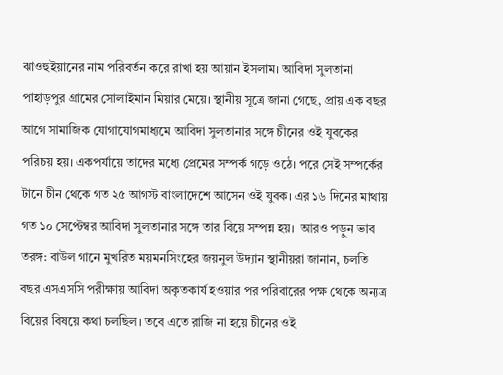ঝাওহুইয়ানের নাম পরিবর্তন করে রাখা হয় আয়ান ইসলাম। আবিদা সুলতানা পাহাড়পুর গ্রামের সোলাইমান মিয়ার মেয়ে। স্থানীয় সূত্রে জানা গেছে, প্রায় এক বছর আগে সামাজিক যোগাযোগমাধ্যমে আবিদা সুলতানার সঙ্গে চীনের ওই যুবকের পরিচয় হয়। একপর্যায়ে তাদের মধ্যে প্রেমের সম্পর্ক গড়ে ওঠে। পরে সেই সম্পর্কের টানে চীন থেকে গত ২৫ আগস্ট বাংলাদেশে আসেন ওই যুবক। এর ১৬ দিনের মাথায় গত ১০ সেপ্টেম্বর আবিদা সুলতানার সঙ্গে তার বিয়ে সম্পন্ন হয়।  আরও পড়ুন ভাব তরঙ্গ: বাউল গানে মুখরিত ময়মনসিংহের জয়নুল উদ্যান স্থানীয়রা জানান, চলতি বছর এসএসসি পরীক্ষায় আবিদা অকৃতকার্য হওয়ার পর পরিবারের পক্ষ থেকে অন্যত্র বিয়ের বিষয়ে কথা চলছিল। তবে এতে রাজি না হয়ে চীনের ওই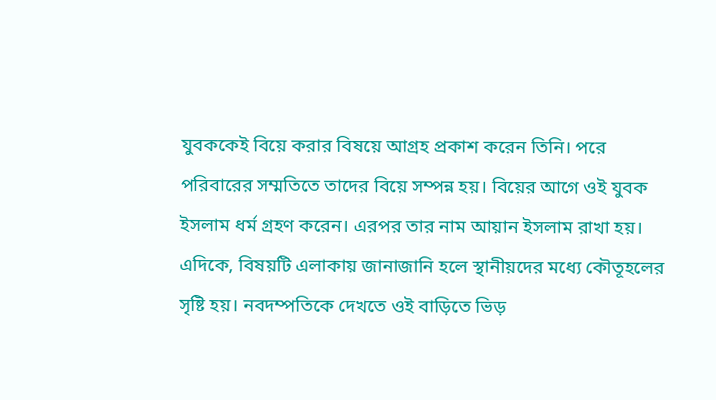যুবককেই বিয়ে করার বিষয়ে আগ্রহ প্রকাশ করেন তিনি। পরে পরিবারের সম্মতিতে তাদের বিয়ে সম্পন্ন হয়। বিয়ের আগে ওই যুবক ইসলাম ধর্ম গ্রহণ করেন। এরপর তার নাম আয়ান ইসলাম রাখা হয়। এদিকে, বিষয়টি এলাকায় জানাজানি হলে স্থানীয়দের মধ্যে কৌতূহলের সৃষ্টি হয়। নবদম্পতিকে দেখতে ওই বাড়িতে ভিড়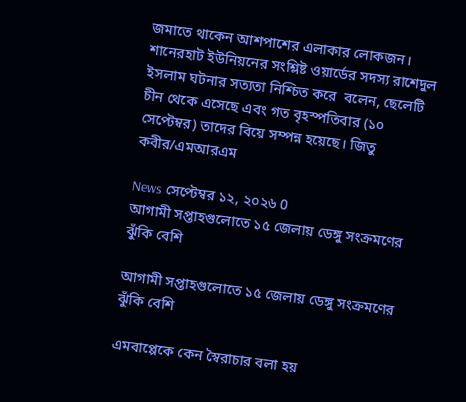জমাতে থাকেন আশপাশের এলাকার লোকজন। শানেরহাট ইউনিয়নের সংশ্লিষ্ট ওয়ার্ডের সদস্য রাশেদুল ইসলাম ঘটনার সত্যতা নিশ্চিত করে  বলেন, ছেলেটি চীন থেকে এসেছে এবং গত বৃহস্পতিবার (১০ সেপ্টেম্বর) তাদের বিয়ে সম্পন্ন হয়েছে। জিতু কবীর/এমআরএম

News সেপ্টেম্বর ১২, ২০২৬ 0
আগামী সপ্তাহগুলোতে ১৫ জেলায় ডেঙ্গু সংক্রমণের ঝুঁকি বেশি

আগামী সপ্তাহগুলোতে ১৫ জেলায় ডেঙ্গু সংক্রমণের ঝুঁকি বেশি

এমবাপ্পেকে কেন স্বৈরাচার বলা হয়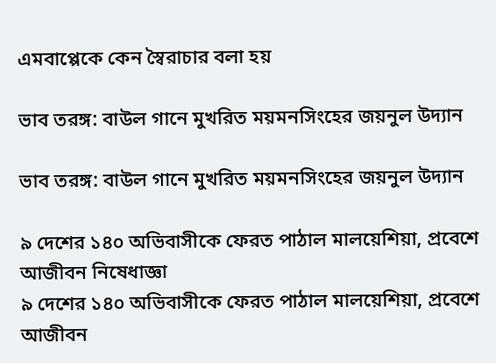এমবাপ্পেকে কেন স্বৈরাচার বলা হয়

ভাব তরঙ্গ: বাউল গানে মুখরিত ময়মনসিংহের জয়নুল উদ্যান

ভাব তরঙ্গ: বাউল গানে মুখরিত ময়মনসিংহের জয়নুল উদ্যান

৯ দেশের ১৪০ অভিবাসীকে ফেরত পাঠাল মালয়েশিয়া, প্রবেশে আজীবন নিষেধাজ্ঞা
৯ দেশের ১৪০ অভিবাসীকে ফেরত পাঠাল মালয়েশিয়া, প্রবেশে আজীবন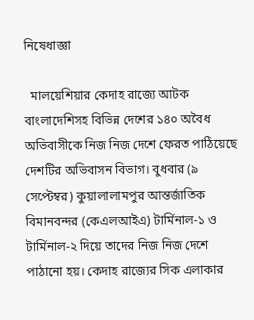নিষেধাজ্ঞা

  মালয়েশিয়ার কেদাহ রাজ্যে আটক বাংলাদেশিসহ বিভিন্ন দেশের ১৪০ অবৈধ অভিবাসীকে নিজ নিজ দেশে ফেরত পাঠিয়েছে দেশটির অভিবাসন বিভাগ। বুধবার (৯ সেপ্টেম্বর) কুয়ালালামপুর আন্তর্জাতিক বিমানবন্দর (কেএলআইএ) টার্মিনাল-১ ও টার্মিনাল-২ দিয়ে তাদের নিজ নিজ দেশে পাঠানো হয়। কেদাহ রাজ্যের সিক এলাকার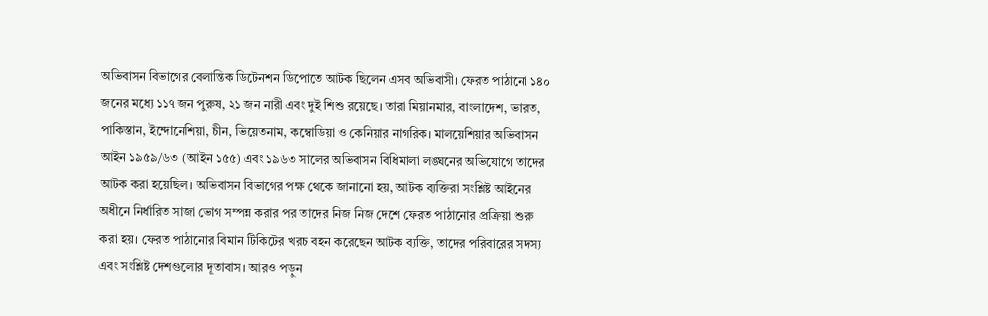অভিবাসন বিভাগের বেলান্তিক ডিটেনশন ডিপোতে আটক ছিলেন এসব অভিবাসী। ফেরত পাঠানো ১৪০ জনের মধ্যে ১১৭ জন পুরুষ, ২১ জন নারী এবং দুই শিশু রয়েছে। তারা মিয়ানমার, বাংলাদেশ, ভারত, পাকিস্তান, ইন্দোনেশিয়া, চীন, ভিয়েতনাম, কম্বোডিয়া ও কেনিয়ার নাগরিক। মালয়েশিয়ার অভিবাসন আইন ১৯৫৯/৬৩ (আইন ১৫৫) এবং ১৯৬৩ সালের অভিবাসন বিধিমালা লঙ্ঘনের অভিযোগে তাদের আটক করা হয়েছিল। অভিবাসন বিভাগের পক্ষ থেকে জানানো হয়, আটক ব্যক্তিরা সংশ্লিষ্ট আইনের অধীনে নির্ধারিত সাজা ভোগ সম্পন্ন করার পর তাদের নিজ নিজ দেশে ফেরত পাঠানোর প্রক্রিয়া শুরু করা হয়। ফেরত পাঠানোর বিমান টিকিটের খরচ বহন করেছেন আটক ব্যক্তি, তাদের পরিবারের সদস্য এবং সংশ্লিষ্ট দেশগুলোর দূতাবাস। আরও পড়ুন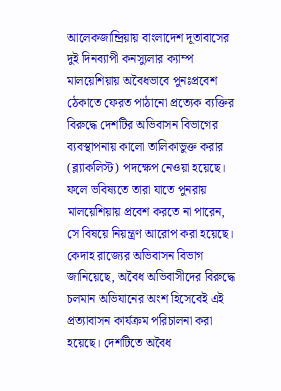আলেকজান্দ্রিয়ায় বাংলাদেশ দূতাবাসের দুই দিনব্যাপী কনস্যুলার ক্যাম্প মালয়েশিয়ায় অবৈধভাবে পুনঃপ্রবেশ ঠেকাতে ফেরত পাঠানো প্রত্যেক ব্যক্তির বিরুদ্ধে দেশটির অভিবাসন বিভাগের ব্যবস্থাপনায় কালো তালিকাভুক্ত করার (ব্ল্যাকলিস্ট) পদক্ষেপ নেওয়া হয়েছে। ফলে ভবিষ্যতে তারা যাতে পুনরায় মালয়েশিয়ায় প্রবেশ করতে না পারেন, সে বিষয়ে নিয়ন্ত্রণ আরোপ করা হয়েছে। কেদাহ রাজ্যের অভিবাসন বিভাগ জানিয়েছে, অবৈধ অভিবাসীদের বিরুদ্ধে চলমান অভিযানের অংশ হিসেবেই এই প্রত্যাবাসন কার্যক্রম পরিচালনা করা হয়েছে। দেশটিতে অবৈধ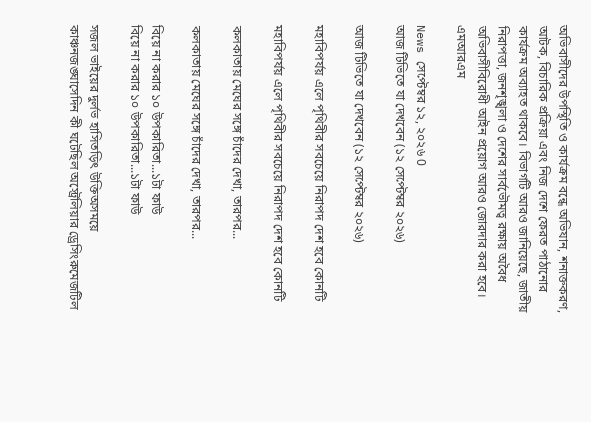অভিবাসীদের উপস্থিতি ও কার্যক্রম বন্ধে অভিযান, শনাক্তকরণ, আটক, বিচারিক প্রক্রিয়া এবং নিজ দেশে ফেরত পাঠানোর কার্যক্রম অব্যাহত থাকবে। বিভাগটি আরও জানিয়েছে, জাতীয় নিরাপত্তা, জনশৃঙ্খলা ও দেশের সার্বভৌমত্ব রক্ষায় অবৈধ অভিবাসীবিরোধী আইন প্রয়োগ আরও জোরদার করা হবে। এমআরএম

News সেপ্টেম্বর ১২, ২০২৬ 0
আজ টিভিতে যা দেখবেন (১২ সেপ্টেম্বর ২০২৬)

আজ টিভিতে যা দেখবেন (১২ সেপ্টেম্বর ২০২৬)

মহাবিপর্যয় এলে পৃথিবীর সবচেয়ে নিরাপদ দেশ হবে কোনটি

মহাবিপর্যয় এলে পৃথিবীর সবচেয়ে নিরাপদ দেশ হবে কোনটি

কলকাতায় মেঘের সঙ্গে চাঁদের দেখা, তারপর...

কলকাতায় মেঘের সঙ্গে চাঁদের দেখা, তারপর...

বিয়ে না করার ১০ উপকারিতা...১টা ফাউ
বিয়ে না করার ১০ উপকারিতা...১টা ফাউ

সজল ভাইয়ের দুর্লভ হাসিতড়িৎ উক্তিঅসময়ে কাঞ্চনজঙ্ঘাসেদিন কী ঘটেছিল অস্ট্রেলিয়ার ড্রেসিংরুমেজটিল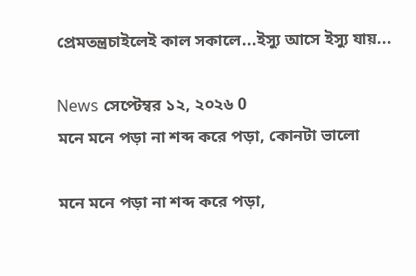প্রেমতন্ত্রচাইলেই কাল সকালে...ইস্যু আসে ইস্যু যায়...

News সেপ্টেম্বর ১২, ২০২৬ 0
মনে মনে পড়া না শব্দ করে পড়া, কোনটা ভালো

মনে মনে পড়া না শব্দ করে পড়া,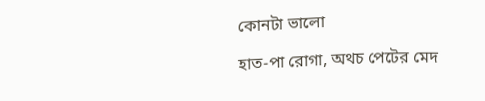কোনটা ভালো

হাত-পা রোগা, অথচ পেটের মেদ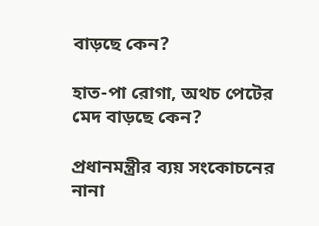বাড়ছে কেন?

হাত-পা রোগা, অথচ পেটের মেদ বাড়ছে কেন?

প্রধানমন্ত্রীর ব্যয় সংকোচনের নানা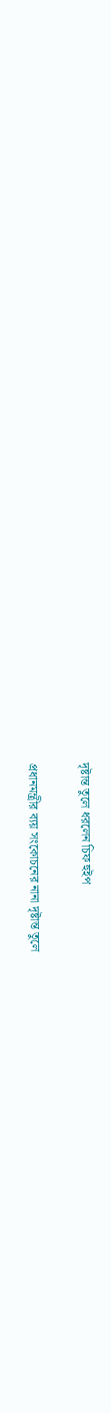দৃষ্টান্ত তুলে ধরলেন চিফ হুইপ

প্রধানমন্ত্রীর ব্যয় সংকোচনের নানা দৃষ্টান্ত তুলে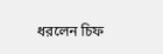ধরলেন চিফ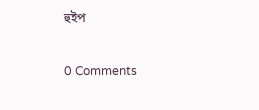হুইপ

0 Comments